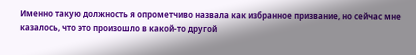Именно такую должность я опрометчиво назвала как избранное призвание, но сейчас мне казалось, что это произошло в какой-то другой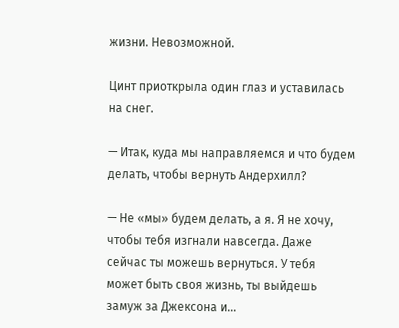жизни. Невозможной.

Цинт приоткрыла один глаз и уставилась на снег.

— Итак, куда мы направляемся и что будем делать, чтобы вернуть Андерхилл?

— Не «мы» будем делать, а я. Я не хочу, чтобы тебя изгнали навсегда. Даже сейчас ты можешь вернуться. У тебя может быть своя жизнь, ты выйдешь замуж за Джексона и…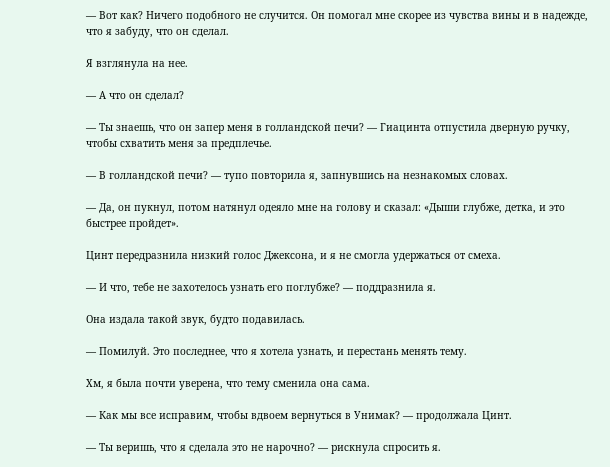— Вот как? Ничего подобного не случится. Он помогал мне скорее из чувства вины и в надежде, что я забуду, что он сделал.

Я взглянула на нее.

— А что он сделал?

— Ты знаешь, что он запер меня в голландской печи? — Гиацинта отпустила дверную ручку, чтобы схватить меня за предплечье.

— В голландской печи? — тупо повторила я, запнувшись на незнакомых словах.

— Да, он пукнул, потом натянул одеяло мне на голову и сказал: «Дыши глубже, детка, и это быстрее пройдет».

Цинт передразнила низкий голос Джексона, и я не смогла удержаться от смеха.

— И что, тебе не захотелось узнать его поглубже? — поддразнила я.

Она издала такой звук, будто подавилась.

— Помилуй. Это последнее, что я хотела узнать, и перестань менять тему.

Хм, я была почти уверена, что тему сменила она сама.

— Как мы все исправим, чтобы вдвоем вернуться в Унимак? — продолжала Цинт.

— Ты веришь, что я сделала это не нарочно? — рискнула спросить я.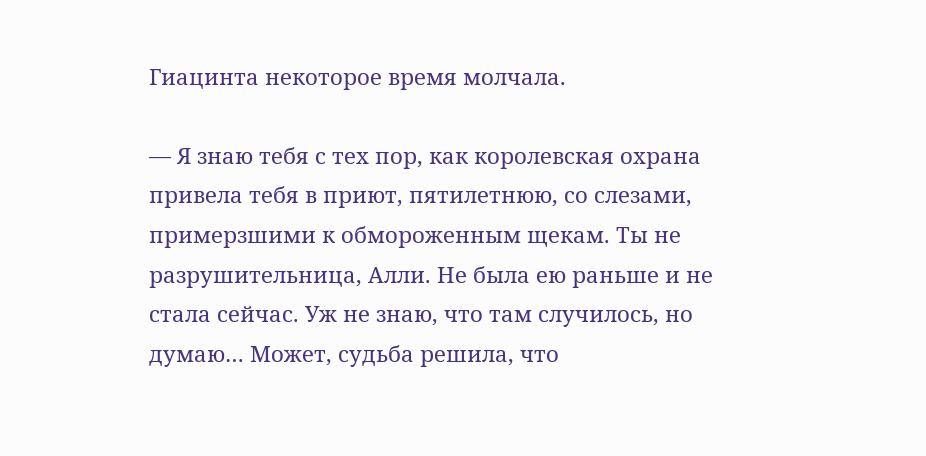Гиацинта некоторое время молчала.

— Я знаю тебя с тех пор, как королевская охрана привела тебя в приют, пятилетнюю, со слезами, примерзшими к обмороженным щекам. Ты не разрушительница, Алли. Не была ею раньше и не стала сейчас. Уж не знаю, что там случилось, но думаю… Может, судьба решила, что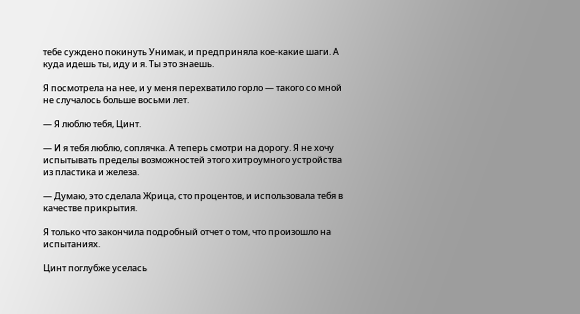тебе суждено покинуть Унимак, и предприняла кое-какие шаги. А куда идешь ты, иду и я. Ты это знаешь.

Я посмотрела на нее, и у меня перехватило горло — такого со мной не случалось больше восьми лет.

— Я люблю тебя, Цинт.

— И я тебя люблю, соплячка. А теперь смотри на дорогу. Я не хочу испытывать пределы возможностей этого хитроумного устройства из пластика и железа.

— Думаю, это сделала Жрица, сто процентов, и использовала тебя в качестве прикрытия.

Я только что закончила подробный отчет о том, что произошло на испытаниях.

Цинт поглубже уселась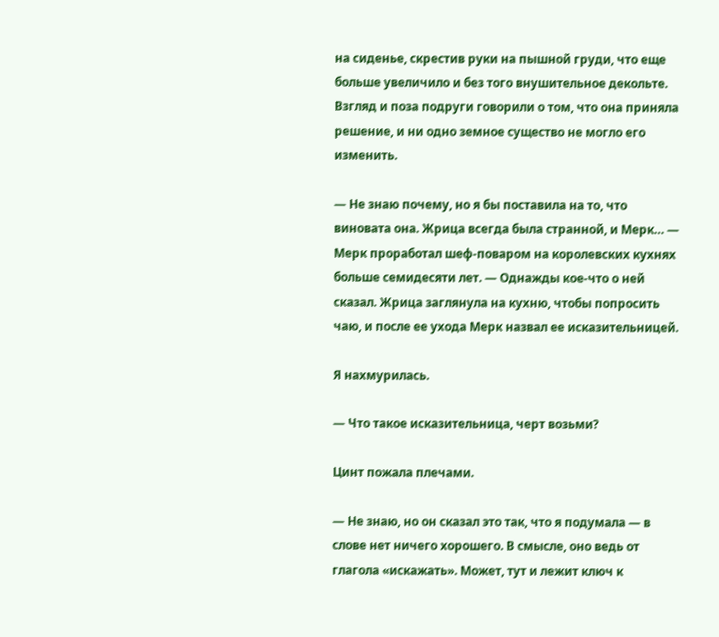на сиденье, скрестив руки на пышной груди, что еще больше увеличило и без того внушительное декольте. Взгляд и поза подруги говорили о том, что она приняла решение, и ни одно земное существо не могло его изменить.

— Не знаю почему, но я бы поставила на то, что виновата она. Жрица всегда была странной, и Мерк… — Мерк проработал шеф-поваром на королевских кухнях больше семидесяти лет. — Однажды кое-что о ней сказал. Жрица заглянула на кухню, чтобы попросить чаю, и после ее ухода Мерк назвал ее исказительницей.

Я нахмурилась.

— Что такое исказительница, черт возьми?

Цинт пожала плечами.

— Не знаю, но он сказал это так, что я подумала — в слове нет ничего хорошего. В смысле, оно ведь от глагола «искажать». Может, тут и лежит ключ к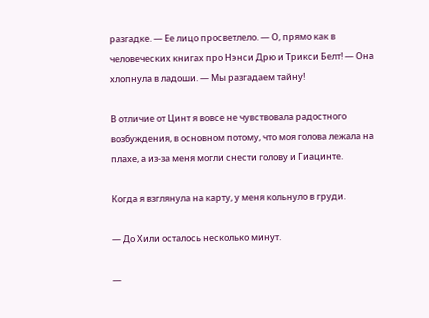разгадке. — Ее лицо просветлело. — О, прямо как в человеческих книгах про Нэнси Дрю и Трикси Белт! — Она хлопнула в ладоши. — Мы разгадаем тайну!

В отличие от Цинт я вовсе не чувствовала радостного возбуждения, в основном потому, что моя голова лежала на плахе, а из-за меня могли снести голову и Гиацинте.

Когда я взглянула на карту, у меня кольнуло в груди.

— До Хили осталось несколько минут.

—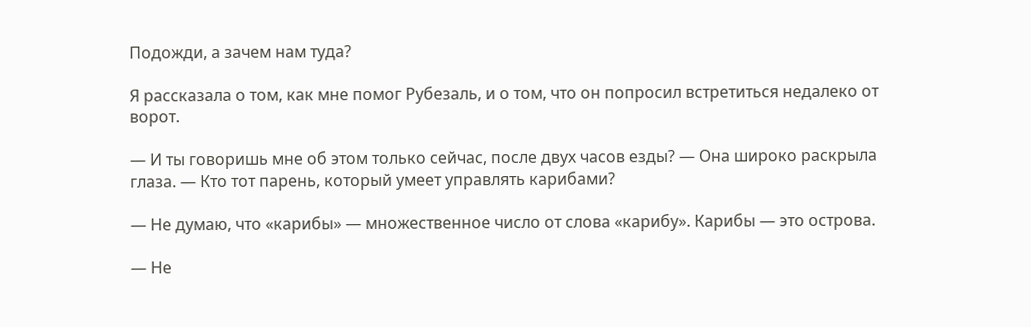Подожди, а зачем нам туда?

Я рассказала о том, как мне помог Рубезаль, и о том, что он попросил встретиться недалеко от ворот.

— И ты говоришь мне об этом только сейчас, после двух часов езды? — Она широко раскрыла глаза. — Кто тот парень, который умеет управлять карибами?

— Не думаю, что «карибы» — множественное число от слова «карибу». Карибы — это острова.

— Не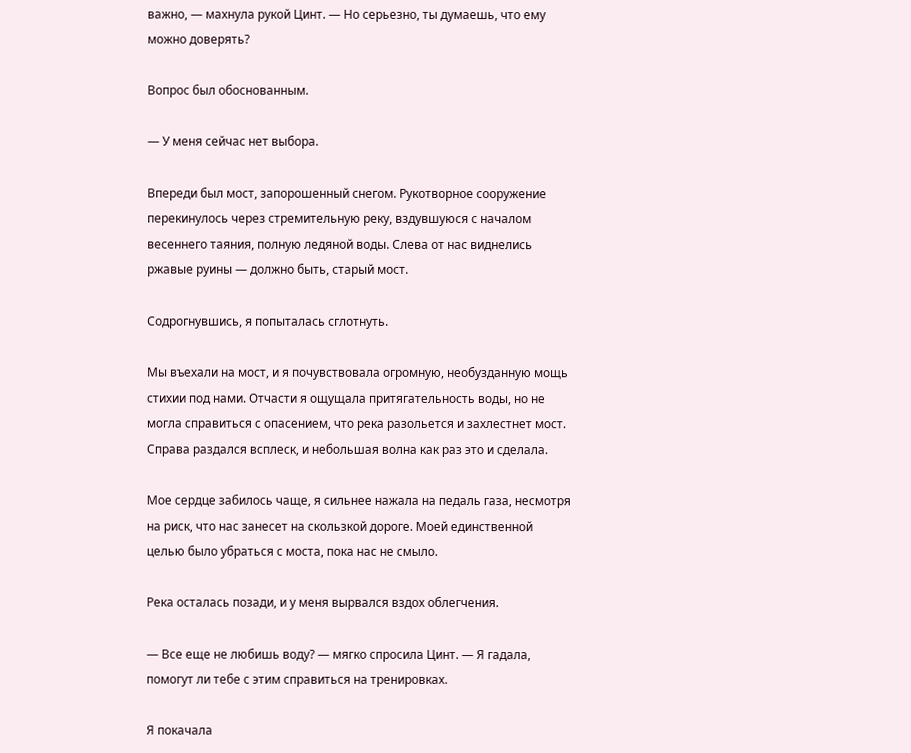важно, — махнула рукой Цинт. — Но серьезно, ты думаешь, что ему можно доверять?

Вопрос был обоснованным.

— У меня сейчас нет выбора.

Впереди был мост, запорошенный снегом. Рукотворное сооружение перекинулось через стремительную реку, вздувшуюся с началом весеннего таяния, полную ледяной воды. Слева от нас виднелись ржавые руины — должно быть, старый мост.

Содрогнувшись, я попыталась сглотнуть.

Мы въехали на мост, и я почувствовала огромную, необузданную мощь стихии под нами. Отчасти я ощущала притягательность воды, но не могла справиться с опасением, что река разольется и захлестнет мост. Справа раздался всплеск, и небольшая волна как раз это и сделала.

Мое сердце забилось чаще, я сильнее нажала на педаль газа, несмотря на риск, что нас занесет на скользкой дороге. Моей единственной целью было убраться с моста, пока нас не смыло.

Река осталась позади, и у меня вырвался вздох облегчения.

— Все еще не любишь воду? — мягко спросила Цинт. — Я гадала, помогут ли тебе с этим справиться на тренировках.

Я покачала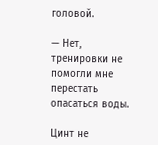головой.

— Нет, тренировки не помогли мне перестать опасаться воды.

Цинт не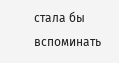стала бы вспоминать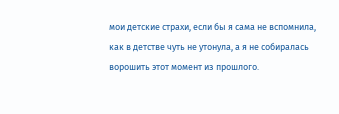мои детские страхи, если бы я сама не вспомнила, как в детстве чуть не утонула, а я не собиралась ворошить этот момент из прошлого.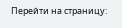Перейти на страницу: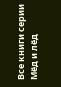Все книги серии Мёд и лёд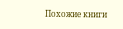Похожие книги